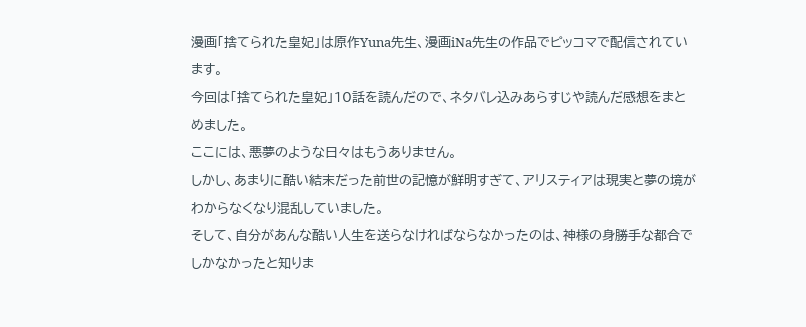漫画「捨てられた皇妃」は原作Yuna先生、漫画iNa先生の作品でピッコマで配信されています。
今回は「捨てられた皇妃」10話を読んだので、ネタバレ込みあらすじや読んだ感想をまとめました。
ここには、悪夢のような日々はもうありません。
しかし、あまりに酷い結末だった前世の記憶が鮮明すぎて、アリスティアは現実と夢の境がわからなくなり混乱していました。
そして、自分があんな酷い人生を送らなければならなかったのは、神様の身勝手な都合でしかなかったと知りま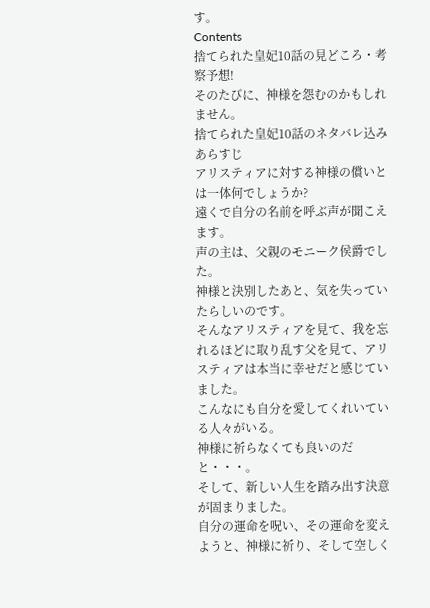す。
Contents
捨てられた皇妃10話の見どころ・考察予想!
そのたびに、神様を怨むのかもしれません。
捨てられた皇妃10話のネタバレ込みあらすじ
アリスティアに対する神様の償いとは一体何でしょうか?
遠くで自分の名前を呼ぶ声が聞こえます。
声の主は、父親のモニーク侯爵でした。
神様と決別したあと、気を失っていたらしいのです。
そんなアリスティアを見て、我を忘れるほどに取り乱す父を見て、アリスティアは本当に幸せだと感じていました。
こんなにも自分を愛してくれいている人々がいる。
神様に祈らなくても良いのだと・・・。
そして、新しい人生を踏み出す決意が固まりました。
自分の運命を呪い、その運命を変えようと、神様に祈り、そして空しく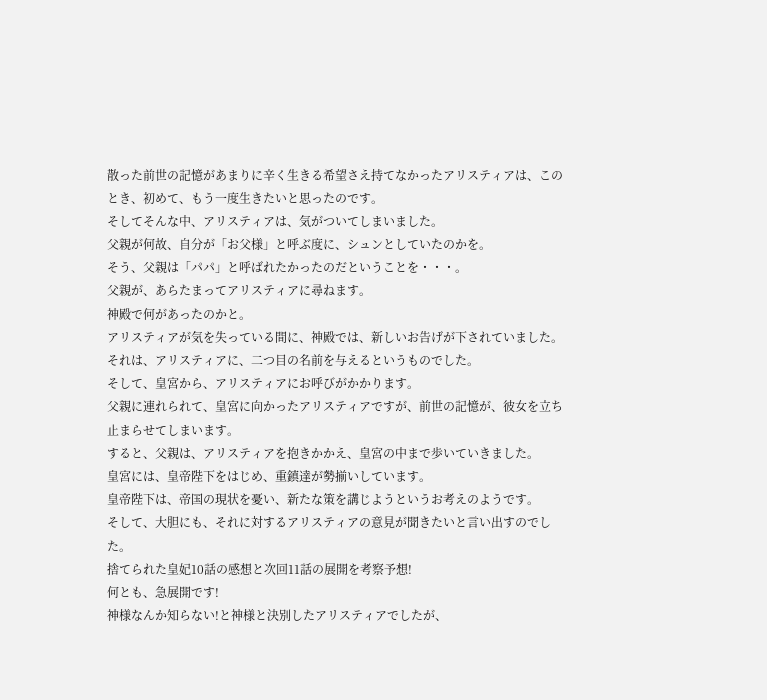散った前世の記憶があまりに辛く生きる希望さえ持てなかったアリスティアは、このとき、初めて、もう一度生きたいと思ったのです。
そしてそんな中、アリスティアは、気がついてしまいました。
父親が何故、自分が「お父様」と呼ぶ度に、シュンとしていたのかを。
そう、父親は「パパ」と呼ばれたかったのだということを・・・。
父親が、あらたまってアリスティアに尋ねます。
神殿で何があったのかと。
アリスティアが気を失っている間に、神殿では、新しいお告げが下されていました。
それは、アリスティアに、二つ目の名前を与えるというものでした。
そして、皇宮から、アリスティアにお呼びがかかります。
父親に連れられて、皇宮に向かったアリスティアですが、前世の記憶が、彼女を立ち止まらせてしまいます。
すると、父親は、アリスティアを抱きかかえ、皇宮の中まで歩いていきました。
皇宮には、皇帝陛下をはじめ、重鎮達が勢揃いしています。
皇帝陛下は、帝国の現状を憂い、新たな策を講じようというお考えのようです。
そして、大胆にも、それに対するアリスティアの意見が聞きたいと言い出すのでした。
捨てられた皇妃10話の感想と次回11話の展開を考察予想!
何とも、急展開です!
神様なんか知らない!と神様と決別したアリスティアでしたが、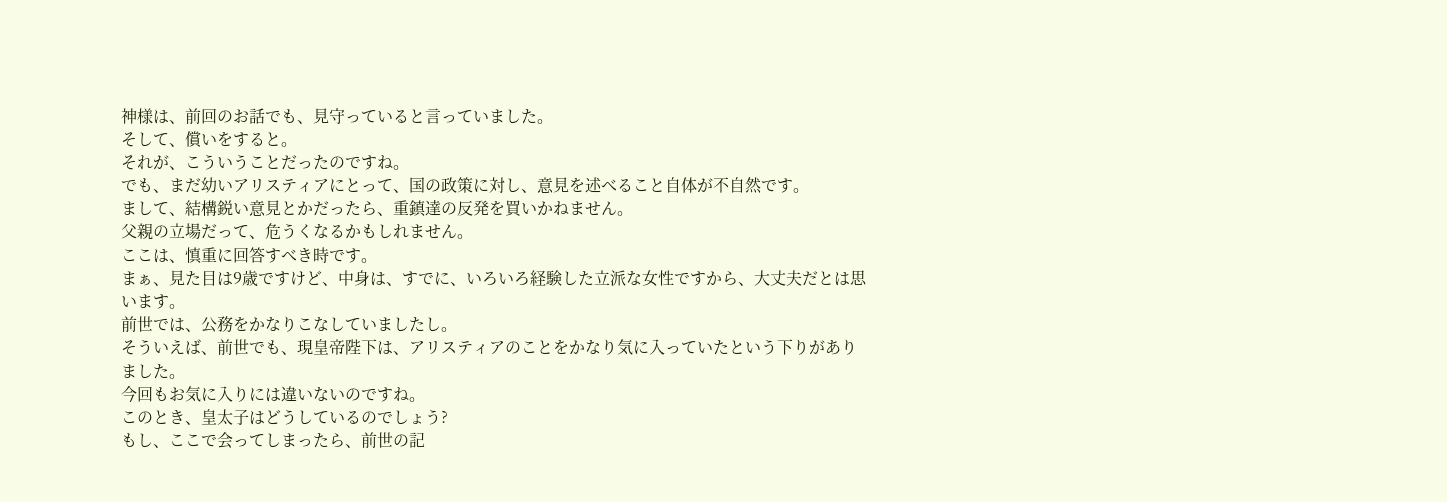神様は、前回のお話でも、見守っていると言っていました。
そして、償いをすると。
それが、こういうことだったのですね。
でも、まだ幼いアリスティアにとって、国の政策に対し、意見を述べること自体が不自然です。
まして、結構鋭い意見とかだったら、重鎮達の反発を買いかねません。
父親の立場だって、危うくなるかもしれません。
ここは、慎重に回答すべき時です。
まぁ、見た目は9歳ですけど、中身は、すでに、いろいろ経験した立派な女性ですから、大丈夫だとは思います。
前世では、公務をかなりこなしていましたし。
そういえば、前世でも、現皇帝陛下は、アリスティアのことをかなり気に入っていたという下りがありました。
今回もお気に入りには違いないのですね。
このとき、皇太子はどうしているのでしょう?
もし、ここで会ってしまったら、前世の記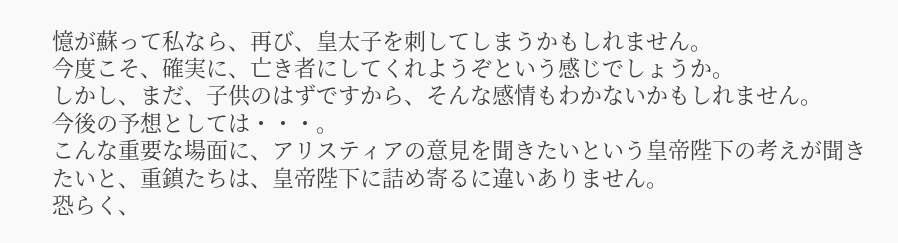憶が蘇って私なら、再び、皇太子を刺してしまうかもしれません。
今度こそ、確実に、亡き者にしてくれようぞという感じでしょうか。
しかし、まだ、子供のはずですから、そんな感情もわかないかもしれません。
今後の予想としては・・・。
こんな重要な場面に、アリスティアの意見を聞きたいという皇帝陛下の考えが聞きたいと、重鎮たちは、皇帝陛下に詰め寄るに違いありません。
恐らく、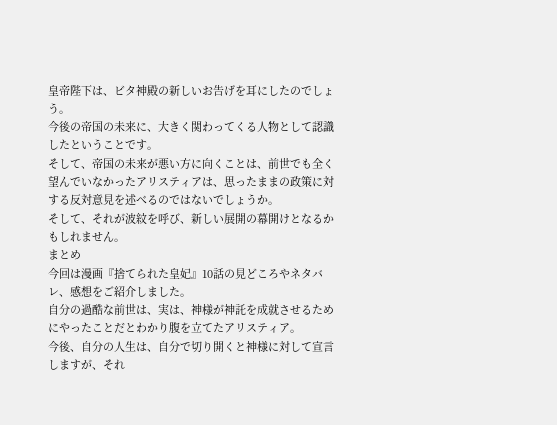皇帝陛下は、ビタ神殿の新しいお告げを耳にしたのでしょう。
今後の帝国の未来に、大きく関わってくる人物として認識したということです。
そして、帝国の未来が悪い方に向くことは、前世でも全く望んでいなかったアリスティアは、思ったままの政策に対する反対意見を述べるのではないでしょうか。
そして、それが波紋を呼び、新しい展開の幕開けとなるかもしれません。
まとめ
今回は漫画『捨てられた皇妃』10話の見どころやネタバレ、感想をご紹介しました。
自分の過酷な前世は、実は、神様が神託を成就させるためにやったことだとわかり腹を立てたアリスティア。
今後、自分の人生は、自分で切り開くと神様に対して宣言しますが、それ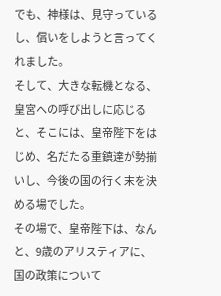でも、神様は、見守っているし、償いをしようと言ってくれました。
そして、大きな転機となる、皇宮への呼び出しに応じると、そこには、皇帝陛下をはじめ、名だたる重鎮達が勢揃いし、今後の国の行く末を決める場でした。
その場で、皇帝陛下は、なんと、9歳のアリスティアに、国の政策について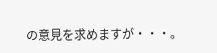の意見を求めますが・・・。